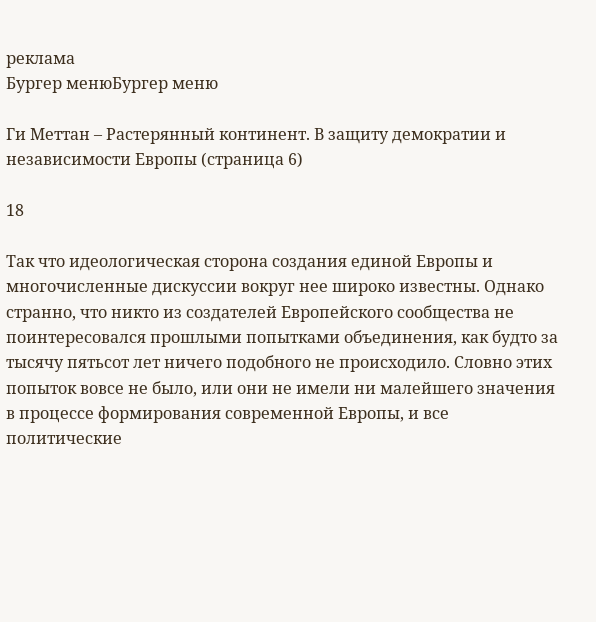реклама
Бургер менюБургер меню

Ги Меттан – Растерянный континент. В защиту демократии и независимости Европы (страница 6)

18

Так что идеологическая сторона создания единой Европы и многочисленные дискуссии вокруг нее широко известны. Однако странно, что никто из создателей Европейского сообщества не поинтересовался прошлыми попытками объединения, как будто за тысячу пятьсот лет ничего подобного не происходило. Словно этих попыток вовсе не было, или они не имели ни малейшего значения в процессе формирования современной Европы, и все политические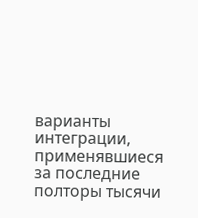варианты интеграции, применявшиеся за последние полторы тысячи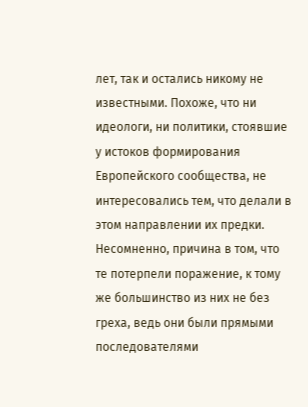лет, так и остались никому не известными. Похоже, что ни идеологи, ни политики, стоявшие у истоков формирования Европейского сообщества, не интересовались тем, что делали в этом направлении их предки. Несомненно, причина в том, что те потерпели поражение, к тому же большинство из них не без греха, ведь они были прямыми последователями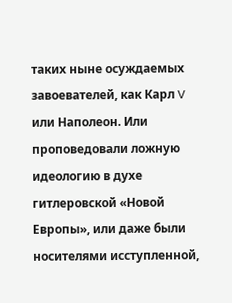таких ныне осуждаемых завоевателей, как Карл V или Наполеон. Или проповедовали ложную идеологию в духе гитлеровской «Новой Европы», или даже были носителями исступленной,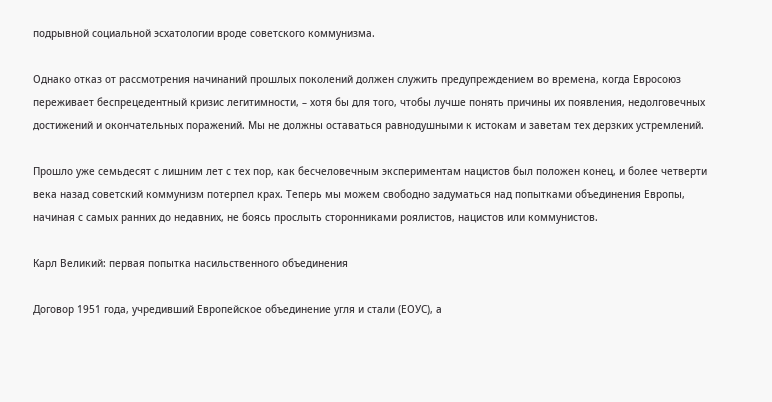подрывной социальной эсхатологии вроде советского коммунизма.

Однако отказ от рассмотрения начинаний прошлых поколений должен служить предупреждением во времена, когда Евросоюз переживает беспрецедентный кризис легитимности, – хотя бы для того, чтобы лучше понять причины их появления, недолговечных достижений и окончательных поражений. Мы не должны оставаться равнодушными к истокам и заветам тех дерзких устремлений.

Прошло уже семьдесят с лишним лет с тех пор, как бесчеловечным экспериментам нацистов был положен конец, и более четверти века назад советский коммунизм потерпел крах. Теперь мы можем свободно задуматься над попытками объединения Европы, начиная с самых ранних до недавних, не боясь прослыть сторонниками роялистов, нацистов или коммунистов.

Карл Великий: первая попытка насильственного объединения

Договор 1951 года, учредивший Европейское объединение угля и стали (ЕОУС), а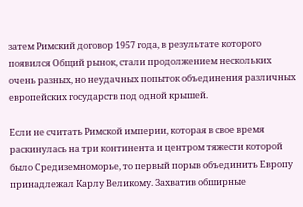затем Римский договор 1957 года, в результате которого появился Общий рынок, стали продолжением нескольких очень разных, но неудачных попыток объединения различных европейских государств под одной крышей.

Если не считать Римской империи, которая в свое время раскинулась на три континента и центром тяжести которой было Средиземноморье, то первый порыв объединить Европу принадлежал Карлу Великому. Захватив обширные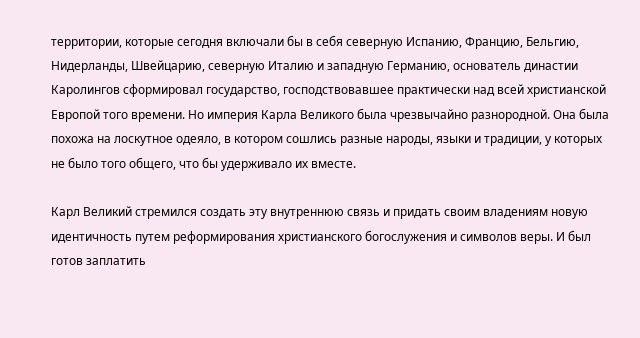территории, которые сегодня включали бы в себя северную Испанию, Францию, Бельгию, Нидерланды, Швейцарию, северную Италию и западную Германию, основатель династии Каролингов сформировал государство, господствовавшее практически над всей христианской Европой того времени. Но империя Карла Великого была чрезвычайно разнородной. Она была похожа на лоскутное одеяло, в котором сошлись разные народы, языки и традиции, у которых не было того общего, что бы удерживало их вместе.

Карл Великий стремился создать эту внутреннюю связь и придать своим владениям новую идентичность путем реформирования христианского богослужения и символов веры. И был готов заплатить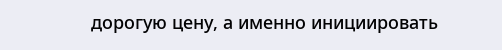дорогую цену, а именно инициировать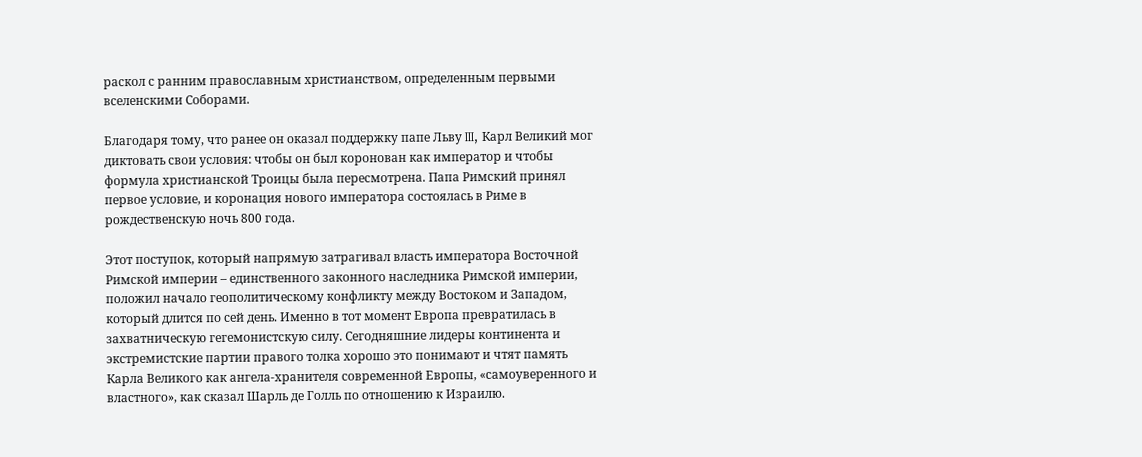раскол с ранним православным христианством, определенным первыми вселенскими Соборами.

Благодаря тому, что ранее он оказал поддержку папе Льву III, Карл Великий мог диктовать свои условия: чтобы он был коронован как император и чтобы формула христианской Троицы была пересмотрена. Папа Римский принял первое условие, и коронация нового императора состоялась в Риме в рождественскую ночь 800 года.

Этот поступок, который напрямую затрагивал власть императора Восточной Римской империи – единственного законного наследника Римской империи, положил начало геополитическому конфликту между Востоком и Западом, который длится по сей день. Именно в тот момент Европа превратилась в захватническую гегемонистскую силу. Сегодняшние лидеры континента и экстремистские партии правого толка хорошо это понимают и чтят память Карла Великого как ангела-хранителя современной Европы, «самоуверенного и властного», как сказал Шарль де Голль по отношению к Израилю.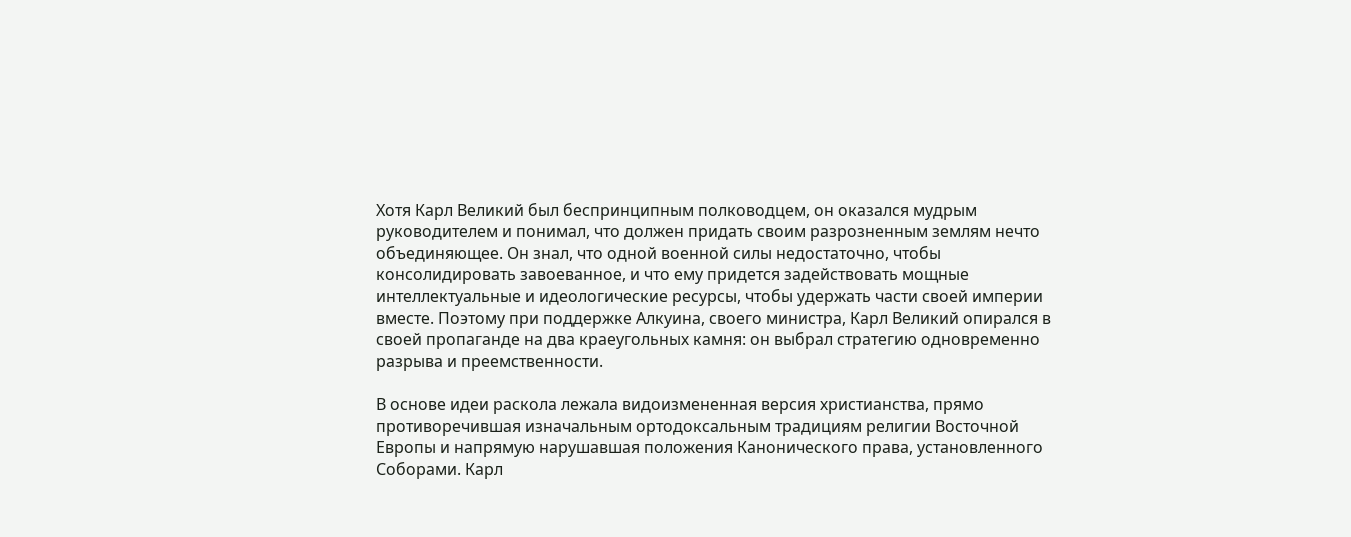Хотя Карл Великий был беспринципным полководцем, он оказался мудрым руководителем и понимал, что должен придать своим разрозненным землям нечто объединяющее. Он знал, что одной военной силы недостаточно, чтобы консолидировать завоеванное, и что ему придется задействовать мощные интеллектуальные и идеологические ресурсы, чтобы удержать части своей империи вместе. Поэтому при поддержке Алкуина, своего министра, Карл Великий опирался в своей пропаганде на два краеугольных камня: он выбрал стратегию одновременно разрыва и преемственности.

В основе идеи раскола лежала видоизмененная версия христианства, прямо противоречившая изначальным ортодоксальным традициям религии Восточной Европы и напрямую нарушавшая положения Канонического права, установленного Соборами. Карл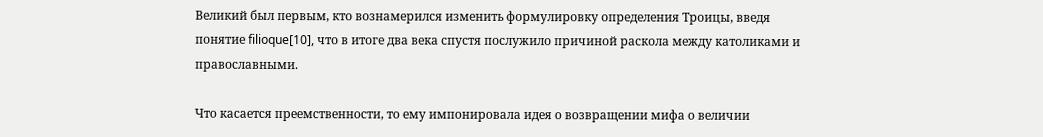Великий был первым, кто вознамерился изменить формулировку определения Троицы, введя понятие filioque[10], что в итоге два века спустя послужило причиной раскола между католиками и православными.

Что касается преемственности, то ему импонировала идея о возвращении мифа о величии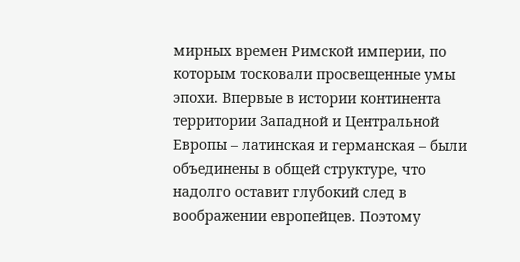мирных времен Римской империи, по которым тосковали просвещенные умы эпохи. Впервые в истории континента территории Западной и Центральной Европы – латинская и германская – были объединены в общей структуре, что надолго оставит глубокий след в воображении европейцев. Поэтому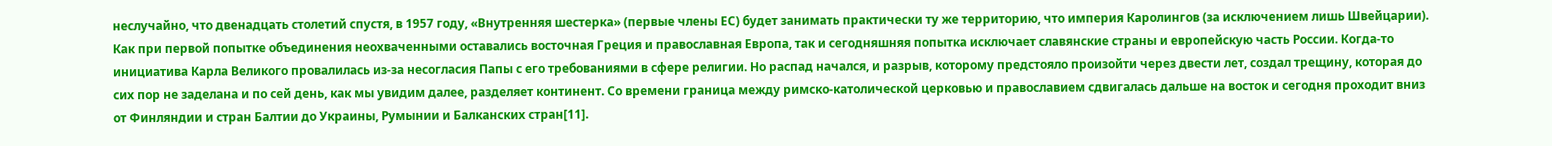неслучайно, что двенадцать столетий спустя, в 1957 году, «Внутренняя шестерка» (первые члены ЕС) будет занимать практически ту же территорию, что империя Каролингов (за исключением лишь Швейцарии). Как при первой попытке объединения неохваченными оставались восточная Греция и православная Европа, так и сегодняшняя попытка исключает славянские страны и европейскую часть России. Когда-то инициатива Карла Великого провалилась из-за несогласия Папы с его требованиями в сфере религии. Но распад начался, и разрыв, которому предстояло произойти через двести лет, создал трещину, которая до сих пор не заделана и по сей день, как мы увидим далее, разделяет континент. Со времени граница между римско-католической церковью и православием сдвигалась дальше на восток и сегодня проходит вниз от Финляндии и стран Балтии до Украины, Румынии и Балканских стран[11].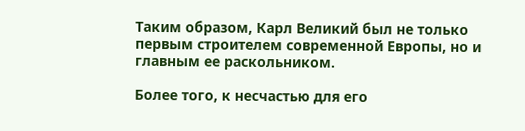Таким образом, Карл Великий был не только первым строителем современной Европы, но и главным ее раскольником.

Более того, к несчастью для его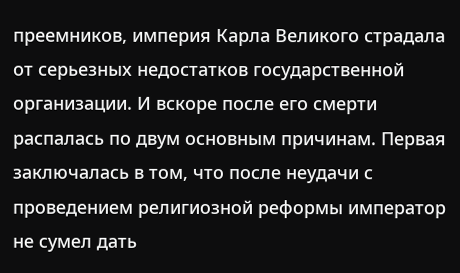преемников, империя Карла Великого страдала от серьезных недостатков государственной организации. И вскоре после его смерти распалась по двум основным причинам. Первая заключалась в том, что после неудачи с проведением религиозной реформы император не сумел дать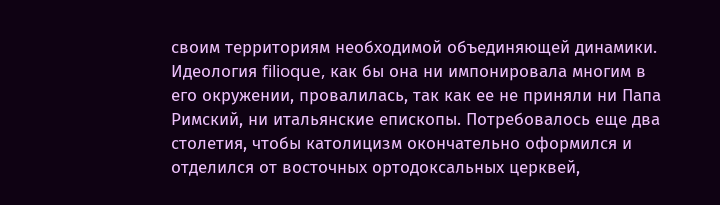своим территориям необходимой объединяющей динамики. Идеология filioque, как бы она ни импонировала многим в его окружении, провалилась, так как ее не приняли ни Папа Римский, ни итальянские епископы. Потребовалось еще два столетия, чтобы католицизм окончательно оформился и отделился от восточных ортодоксальных церквей,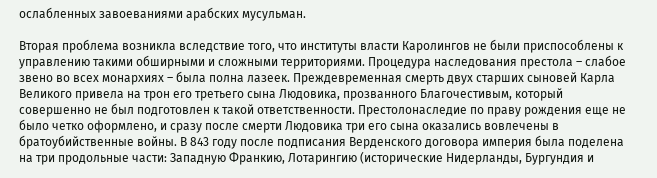ослабленных завоеваниями арабских мусульман.

Вторая проблема возникла вследствие того, что институты власти Каролингов не были приспособлены к управлению такими обширными и сложными территориями. Процедура наследования престола – слабое звено во всех монархиях – была полна лазеек. Преждевременная смерть двух старших сыновей Карла Великого привела на трон его третьего сына Людовика, прозванного Благочестивым, который совершенно не был подготовлен к такой ответственности. Престолонаследие по праву рождения еще не было четко оформлено, и сразу после смерти Людовика три его сына оказались вовлечены в братоубийственные войны. В 843 году после подписания Верденского договора империя была поделена на три продольные части: Западную Франкию, Лотарингию (исторические Нидерланды, Бургундия и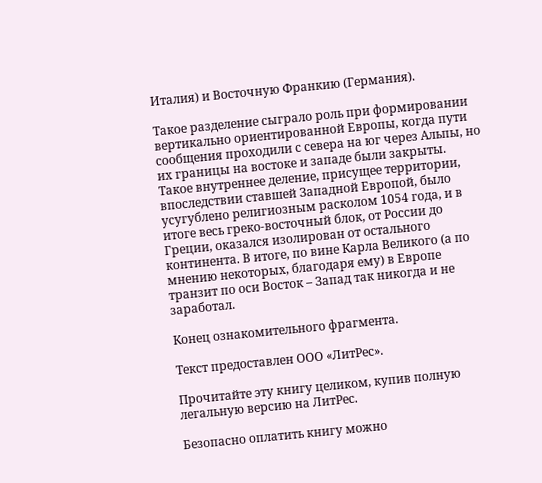Италия) и Восточную Франкию (Германия).

Такое разделение сыграло роль при формировании вертикально ориентированной Европы, когда пути сообщения проходили с севера на юг через Альпы, но их границы на востоке и западе были закрыты. Такое внутреннее деление, присущее территории, впоследствии ставшей Западной Европой, было усугублено религиозным расколом 1054 года, и в итоге весь греко-восточный блок, от России до Греции, оказался изолирован от остального континента. В итоге, по вине Карла Великого (а по мнению некоторых, благодаря ему) в Европе транзит по оси Восток – Запад так никогда и не заработал.

Конец ознакомительного фрагмента.

Текст предоставлен ООО «ЛитРес».

Прочитайте эту книгу целиком, купив полную легальную версию на ЛитРес.

Безопасно оплатить книгу можно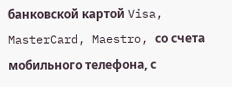банковской картой Visa, MasterCard, Maestro, со счета мобильного телефона, с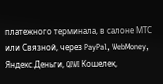платежного терминала, в салоне МТС или Связной, через PayPal, WebMoney, Яндекс.Деньги, QIWI Кошелек,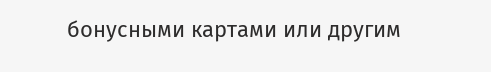бонусными картами или другим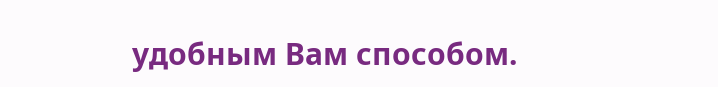удобным Вам способом.